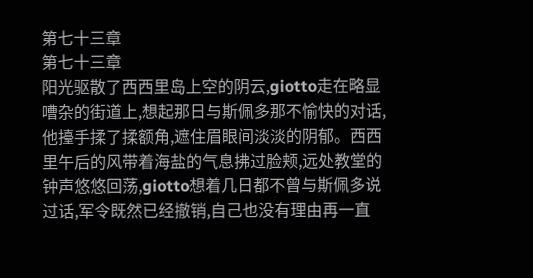第七十三章
第七十三章
阳光驱散了西西里岛上空的阴云,giotto走在略显嘈杂的街道上,想起那日与斯佩多那不愉快的对话,他擡手揉了揉额角,遮住眉眼间淡淡的阴郁。西西里午后的风带着海盐的气息拂过脸颊,远处教堂的钟声悠悠回荡,giotto想着几日都不曾与斯佩多说过话,军令既然已经撤销,自己也没有理由再一直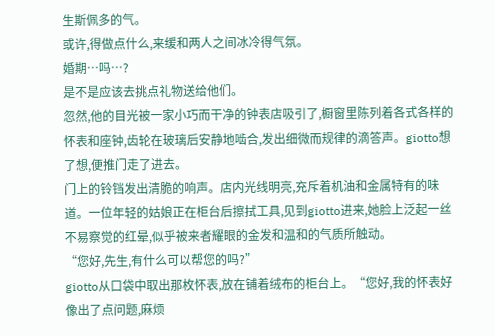生斯佩多的气。
或许,得做点什么,来缓和两人之间冰冷得气氛。
婚期…吗…?
是不是应该去挑点礼物送给他们。
忽然,他的目光被一家小巧而干净的钟表店吸引了,橱窗里陈列着各式各样的怀表和座钟,齿轮在玻璃后安静地啮合,发出细微而规律的滴答声。giotto想了想,便推门走了进去。
门上的铃铛发出清脆的响声。店内光线明亮,充斥着机油和金属特有的味道。一位年轻的姑娘正在柜台后擦拭工具,见到giotto进来,她脸上泛起一丝不易察觉的红晕,似乎被来者耀眼的金发和温和的气质所触动。
“您好,先生,有什么可以帮您的吗?”
giotto从口袋中取出那枚怀表,放在铺着绒布的柜台上。“您好,我的怀表好像出了点问题,麻烦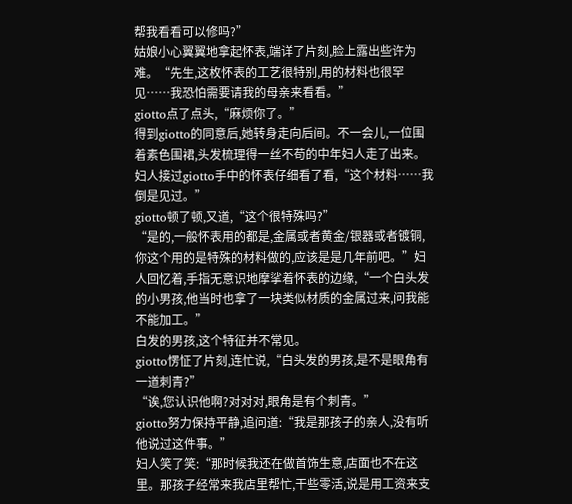帮我看看可以修吗?”
姑娘小心翼翼地拿起怀表,端详了片刻,脸上露出些许为难。“先生,这枚怀表的工艺很特别,用的材料也很罕见……我恐怕需要请我的母亲来看看。”
giotto点了点头,“麻烦你了。”
得到giotto的同意后,她转身走向后间。不一会儿,一位围着素色围裙,头发梳理得一丝不苟的中年妇人走了出来。妇人接过giotto手中的怀表仔细看了看,“这个材料……我倒是见过。”
giotto顿了顿,又道,“这个很特殊吗?”
“是的,一般怀表用的都是,金属或者黄金/银器或者镀铜,你这个用的是特殊的材料做的,应该是是几年前吧。”妇人回忆着,手指无意识地摩挲着怀表的边缘,“一个白头发的小男孩,他当时也拿了一块类似材质的金属过来,问我能不能加工。”
白发的男孩,这个特征并不常见。
giotto愣怔了片刻,连忙说,“白头发的男孩,是不是眼角有一道刺青?”
“诶,您认识他啊?对对对,眼角是有个刺青。”
giotto努力保持平静,追问道:“我是那孩子的亲人,没有听他说过这件事。”
妇人笑了笑:“那时候我还在做首饰生意,店面也不在这里。那孩子经常来我店里帮忙,干些零活,说是用工资来支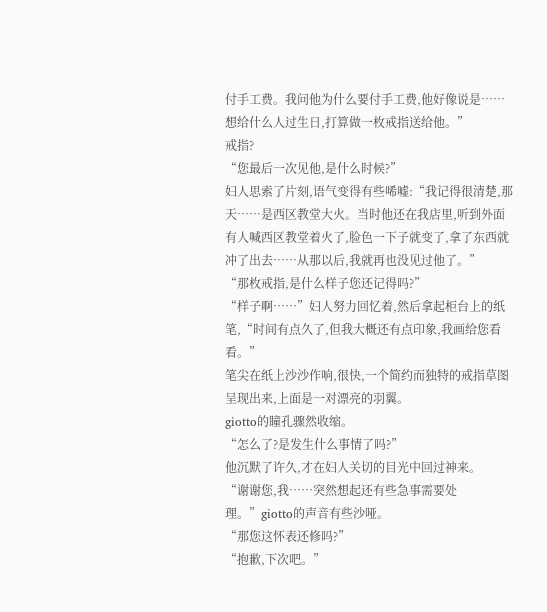付手工费。我问他为什么要付手工费,他好像说是……想给什么人过生日,打算做一枚戒指送给他。”
戒指?
“您最后一次见他,是什么时候?”
妇人思索了片刻,语气变得有些唏嘘:“我记得很清楚,那天……是西区教堂大火。当时他还在我店里,听到外面有人喊西区教堂着火了,脸色一下子就变了,拿了东西就冲了出去……从那以后,我就再也没见过他了。”
“那枚戒指,是什么样子您还记得吗?”
“样子啊……”妇人努力回忆着,然后拿起柜台上的纸笔,“时间有点久了,但我大概还有点印象,我画给您看看。”
笔尖在纸上沙沙作响,很快,一个简约而独特的戒指草图呈现出来,上面是一对漂亮的羽翼。
giotto的瞳孔骤然收缩。
“怎么了?是发生什么事情了吗?”
他沉默了许久,才在妇人关切的目光中回过神来。
“谢谢您,我……突然想起还有些急事需要处理。”giotto的声音有些沙哑。
“那您这怀表还修吗?”
“抱歉,下次吧。”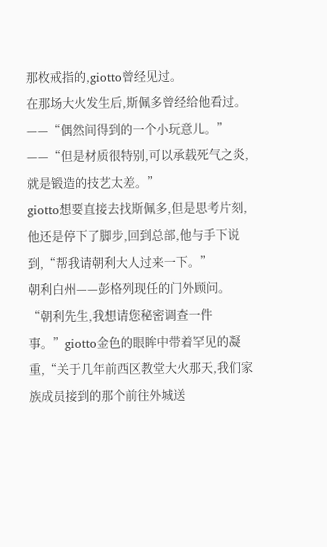那枚戒指的,giotto曾经见过。
在那场大火发生后,斯佩多曾经给他看过。
——“偶然间得到的一个小玩意儿。”
——“但是材质很特别,可以承载死气之炎,就是锻造的技艺太差。”
giotto想要直接去找斯佩多,但是思考片刻,他还是停下了脚步,回到总部,他与手下说到,“帮我请朝利大人过来一下。”
朝利白州——彭格列现任的门外顾问。
“朝利先生,我想请您秘密调查一件事。”giotto金色的眼眸中带着罕见的凝重,“关于几年前西区教堂大火那天,我们家族成员接到的那个前往外城送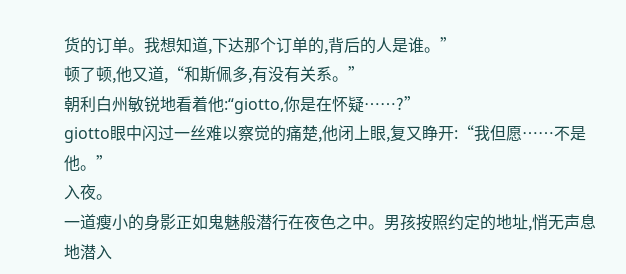货的订单。我想知道,下达那个订单的,背后的人是谁。”
顿了顿,他又道,“和斯佩多,有没有关系。”
朝利白州敏锐地看着他:“giotto,你是在怀疑……?”
giotto眼中闪过一丝难以察觉的痛楚,他闭上眼,复又睁开:“我但愿……不是他。”
入夜。
一道瘦小的身影正如鬼魅般潜行在夜色之中。男孩按照约定的地址,悄无声息地潜入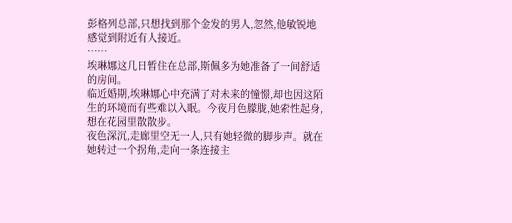彭格列总部,只想找到那个金发的男人,忽然,他敏锐地感觉到附近有人接近。
……
埃琳娜这几日暂住在总部,斯佩多为她准备了一间舒适的房间。
临近婚期,埃琳娜心中充满了对未来的憧憬,却也因这陌生的环境而有些难以入眠。今夜月色朦胧,她索性起身,想在花园里散散步。
夜色深沉,走廊里空无一人,只有她轻微的脚步声。就在她转过一个拐角,走向一条连接主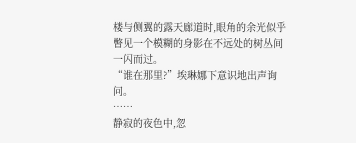楼与侧翼的露天廊道时,眼角的余光似乎瞥见一个模糊的身影在不远处的树丛间一闪而过。
“谁在那里?”埃琳娜下意识地出声询问。
……
静寂的夜色中,忽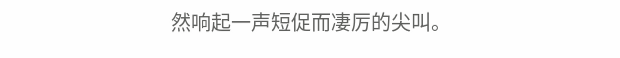然响起一声短促而凄厉的尖叫。